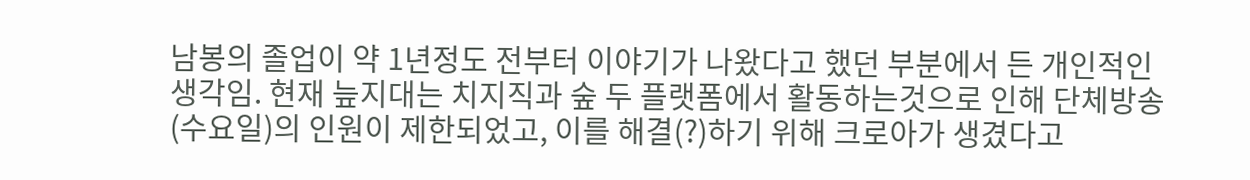남봉의 졸업이 약 1년정도 전부터 이야기가 나왔다고 했던 부분에서 든 개인적인 생각임. 현재 늪지대는 치지직과 숲 두 플랫폼에서 활동하는것으로 인해 단체방송(수요일)의 인원이 제한되었고, 이를 해결(?)하기 위해 크로아가 생겼다고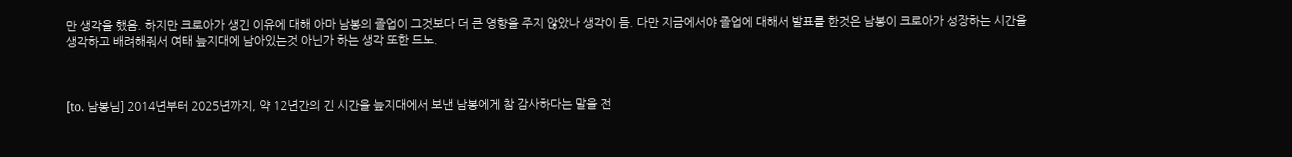만 생각을 했음. 하지만 크로아가 생긴 이유에 대해 아마 남봉의 졸업이 그것보다 더 큰 영향을 주지 않았나 생각이 듬. 다만 지금에서야 졸업에 대해서 발표를 한것은 남봉이 크로아가 성장하는 시간을 생각하고 배려해줘서 여태 늪지대에 남아있는것 아닌가 하는 생각 또한 드노.



[to. 남봉님] 2014년부터 2025년까지, 약 12년간의 긴 시간을 늪지대에서 보낸 남봉에게 참 감사하다는 말을 전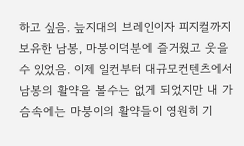하고 싶음. 늪지대의 브레인이자 피지컬까지 보유한 남봉, 마붕이덕분에 즐거웠고 웃을수 있었음. 이제 일컨부터 대규모컨텐츠에서 남봉의 활약을 볼수는 없게 되었지만 내 가슴속에는 마붕이의 활약들이 영원히 기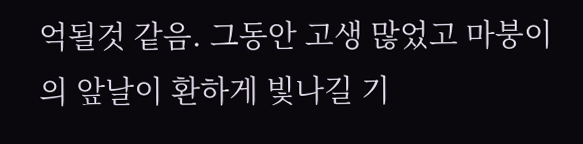억될것 같음. 그동안 고생 많었고 마붕이의 앞날이 환하게 빛나길 기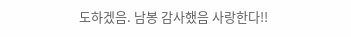도하겠음. 남봉 감사했음 사랑한다!!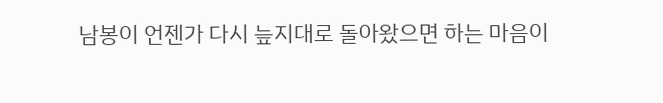남봉이 언젠가 다시 늪지대로 돌아왔으면 하는 마음이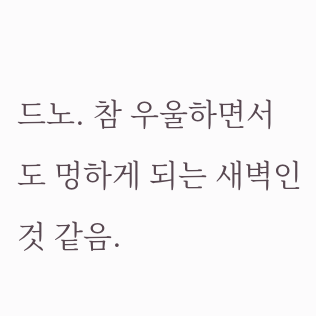드노. 참 우울하면서도 멍하게 되는 새벽인것 같음.